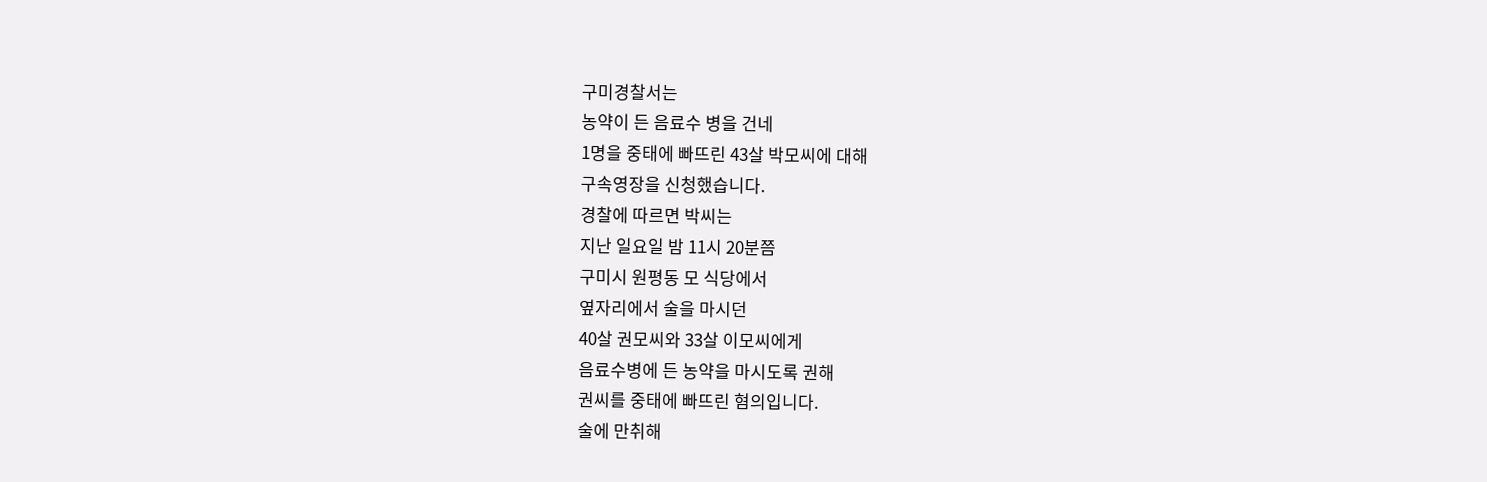구미경찰서는
농약이 든 음료수 병을 건네
1명을 중태에 빠뜨린 43살 박모씨에 대해
구속영장을 신청했습니다.
경찰에 따르면 박씨는
지난 일요일 밤 11시 20분쯤
구미시 원평동 모 식당에서
옆자리에서 술을 마시던
40살 권모씨와 33살 이모씨에게
음료수병에 든 농약을 마시도록 권해
권씨를 중태에 빠뜨린 혐의입니다.
술에 만취해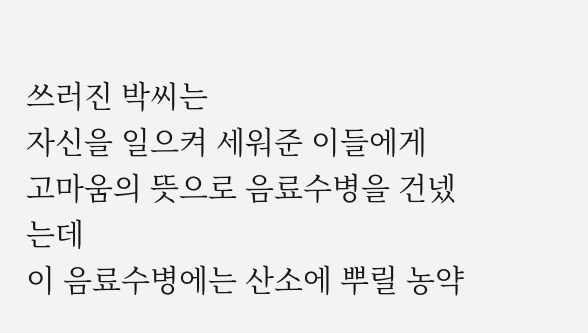쓰러진 박씨는
자신을 일으켜 세워준 이들에게
고마움의 뜻으로 음료수병을 건넸는데
이 음료수병에는 산소에 뿌릴 농약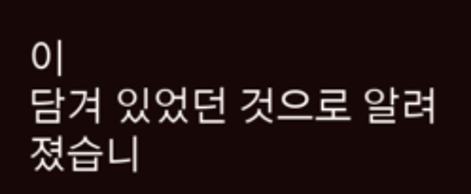이
담겨 있었던 것으로 알려졌습니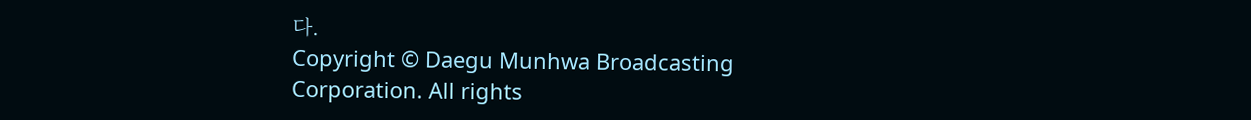다.
Copyright © Daegu Munhwa Broadcasting Corporation. All rights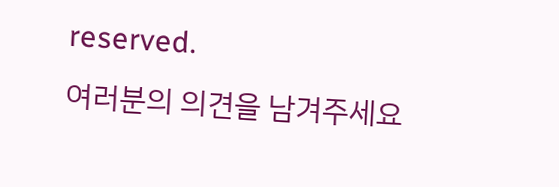reserved.
여러분의 의견을 남겨주세요